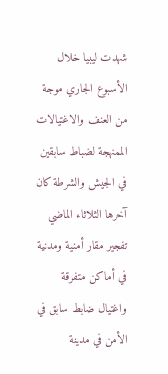شهدت ليبيا خلال الأسبوع الجاري موجة من العنف والاغتيالات الممنهجة لضباط سابقين في الجيش والشرطة كان آخرها الثلاثاء الماضي تفجير مقار أمنية ومدنية في أماكن متفرقة واغتيال ضابط سابق في الأمن في مدينة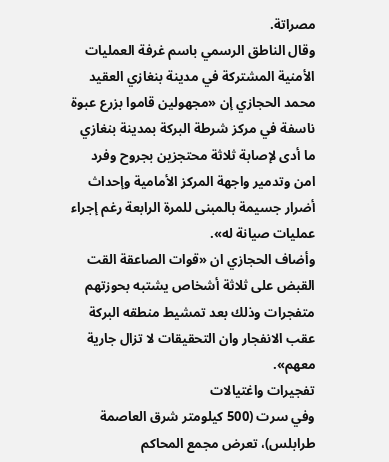مصراتة.
وقال الناطق الرسمي باسم غرفة العمليات الأمنية المشتركة في مدينة بنغازي العقيد محمد الحجازي إن «مجهولين قاموا بزرع عبوة ناسفة في مركز شرطة البركة بمدينة بنغازي ما أدى لإصابة ثلاثة محتجزين بجروح وفرد امن وتدمير واجهة المركز الأمامية وإحداث أضرار جسيمة بالمبنى للمرة الرابعة رغم إجراء عمليات صيانة له».
وأضاف الحجازي ان «قوات الصاعقة القت القبض على ثلاثة أشخاص يشتبه بحوزتهم متفجرات وذلك بعد تمشيط منطقه البركة عقب الانفجار وان التحقيقات لا تزال جارية معهم».
تفجيرات واغتيالات
وفي سرت (500 كيلومتر شرق العاصمة طرابلس)، تعرض مجمع المحاكم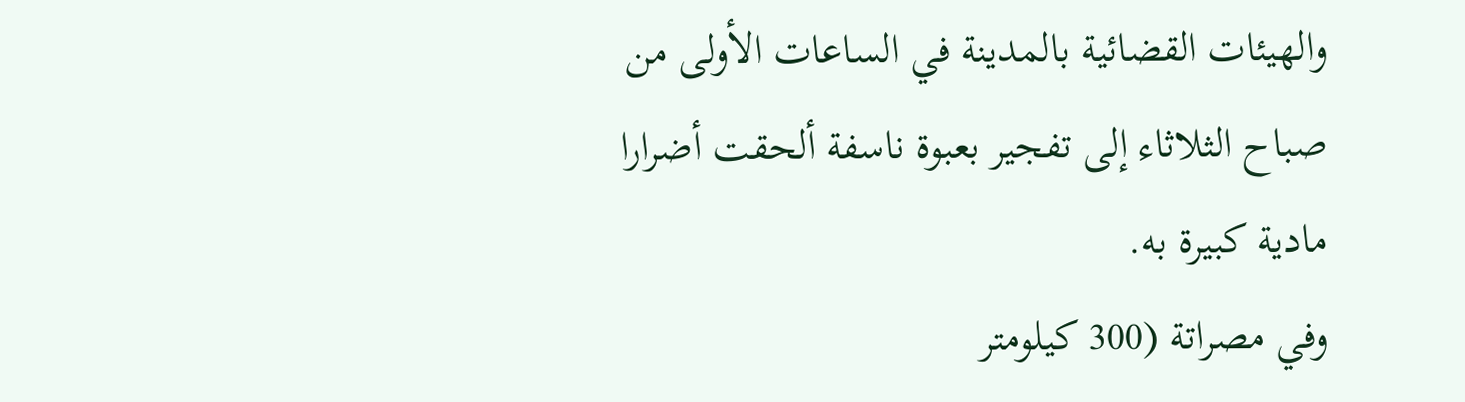والهيئات القضائية بالمدينة في الساعات الأولى من صباح الثلاثاء إلى تفجير بعبوة ناسفة ألحقت أضرارا مادية كبيرة به.
وفي مصراتة (300 كيلومتر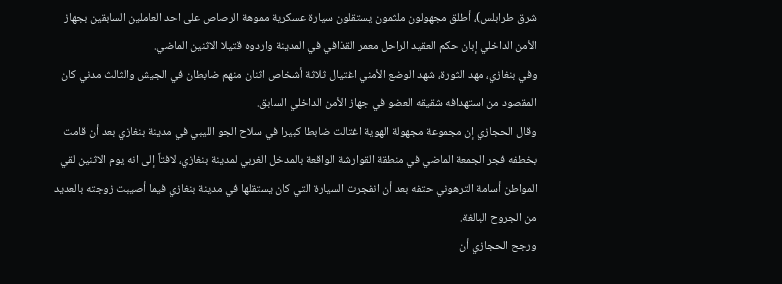شرق طرابلس)، أطلق مجهولون ملثمون يستقلون سيارة عسكرية مموهة الرصاص على احد العاملين السابقين بجهاز الأمن الداخلي إبان حكم العقيد الراحل معمر القذافي في المدينة واردوه قتيلا الاثنين الماضي.
وفي بنغازي، مهد الثورة، شهد الوضع الأمني اغتيال ثلاثة أشخاص اثنان منهم ضابطان في الجيش والثالث مدني كان المقصود من استهدافه شقيقه العضو في جهاز الأمن الداخلي السابق.
وقال الحجازي إن مجموعة مجهولة الهوية اغتالت ضابطا كبيرا في سلاح الجو الليبي في مدينة بنغازي بعد أن قامت بخطفه فجر الجمعة الماضي في منطقة القوارشة الواقعة بالمدخل الغربي لمدينة بنغازي، لافتاً إلى انه يوم الاثنين لقي المواطن أسامة الترهوني حتفه بعد أن انفجرت السيارة التي كان يستقلها في مدينة بنغازي فيما أصيبت زوجته بالعديد من الجروح البالغة.
ورجح الحجازي أن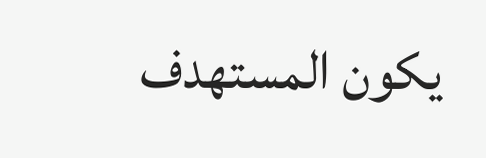يكون المستهدف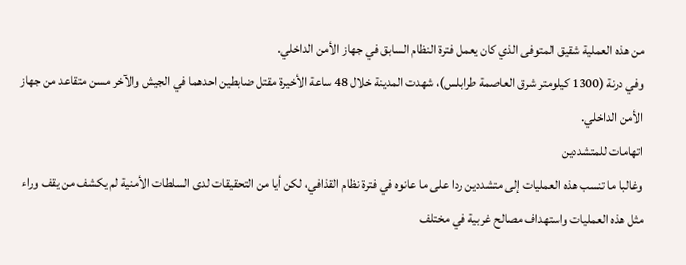من هذه العملية شقيق المتوفى الذي كان يعمل فترة النظام السابق في جهاز الأمن الداخلي.
وفي درنة (1300 كيلومتر شرق العاصمة طرابلس)، شهدت المدينة خلال 48 ساعة الأخيرة مقتل ضابطين احدهما في الجيش والآخر مسن متقاعد من جهاز الأمن الداخلي.
اتهامات للمتشددين
وغالبا ما تنسب هذه العمليات إلى متشددين ردا على ما عانوه في فترة نظام القذافي، لكن أيا من التحقيقات لدى السلطات الأمنية لم يكشف من يقف وراء مثل هذه العمليات واستهداف مصالح غربية في مختلف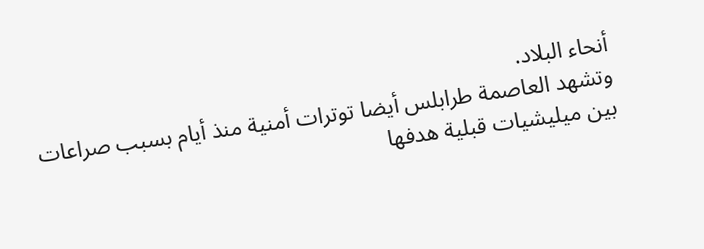أنحاء البلاد.
وتشهد العاصمة طرابلس أيضا توترات أمنية منذ أيام بسبب صراعات بين ميليشيات قبلية هدفها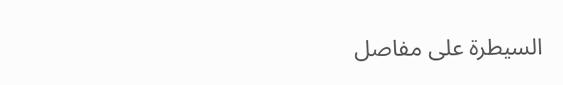السيطرة على مفاصل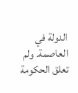الدولة في العاصمة. ولم تعلق الحكومة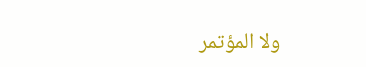ولا المؤتمر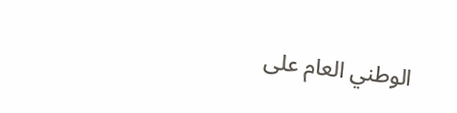الوطني العام على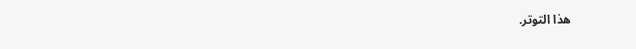هذا التوتر.